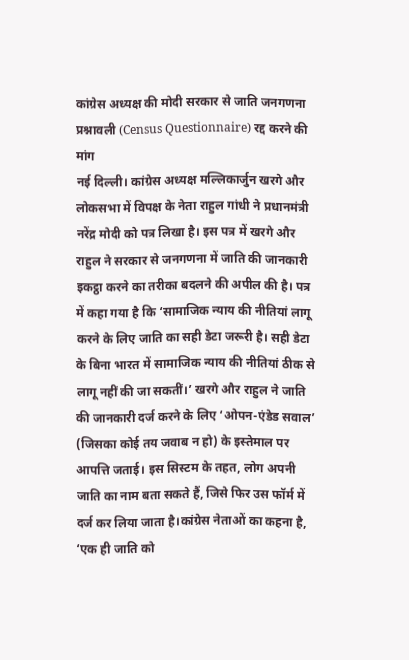कांग्रेस अध्यक्ष की मोदी सरकार से जाति जनगणना प्रश्नावली (Census Questionnaire) रद्द करने की मांग
नई दिल्ली। कांग्रेस अध्यक्ष मल्लिकार्जुन खरगे और लोकसभा में विपक्ष के नेता राहुल गांधी ने प्रधानमंत्री नरेंद्र मोदी को पत्र लिखा है। इस पत्र में खरगे और राहुल ने सरकार से जनगणना में जाति की जानकारी इकट्ठा करने का तरीका बदलने की अपील की है। पत्र में कहा गया है कि ‘सामाजिक न्याय की नीतियां लागू करने के लिए जाति का सही डेटा जरूरी है। सही डेटा के बिना भारत में सामाजिक न्याय की नीतियां ठीक से लागू नहीं की जा सकतीं।’ खरगे और राहुल ने जाति की जानकारी दर्ज करने के लिए ‘ओपन-एंडेड सवाल’ (जिसका कोई तय जवाब न हो) के इस्तेमाल पर आपत्ति जताई। इस सिस्टम के तहत, लोग अपनी जाति का नाम बता सकते हैं, जिसे फिर उस फॉर्म में दर्ज कर लिया जाता है।कांग्रेस नेताओं का कहना है, ‘एक ही जाति को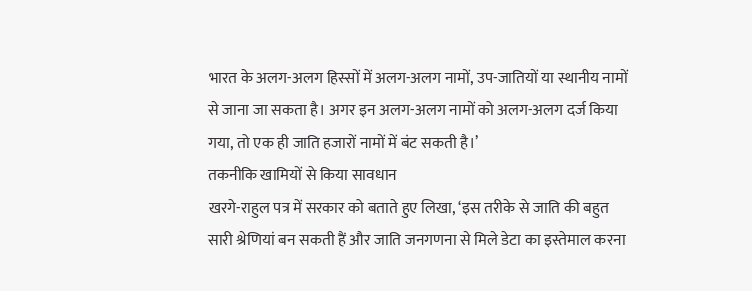भारत के अलग-अलग हिस्सों में अलग-अलग नामों, उप-जातियों या स्थानीय नामों से जाना जा सकता है। अगर इन अलग-अलग नामों को अलग-अलग दर्ज किया गया, तो एक ही जाति हजारों नामों में बंट सकती है।’
तकनीकि खामियों से किया सावधान
खरगे-राहुल पत्र में सरकार को बताते हुए लिखा, ‘इस तरीके से जाति की बहुत सारी श्रेणियां बन सकती हैं और जाति जनगणना से मिले डेटा का इस्तेमाल करना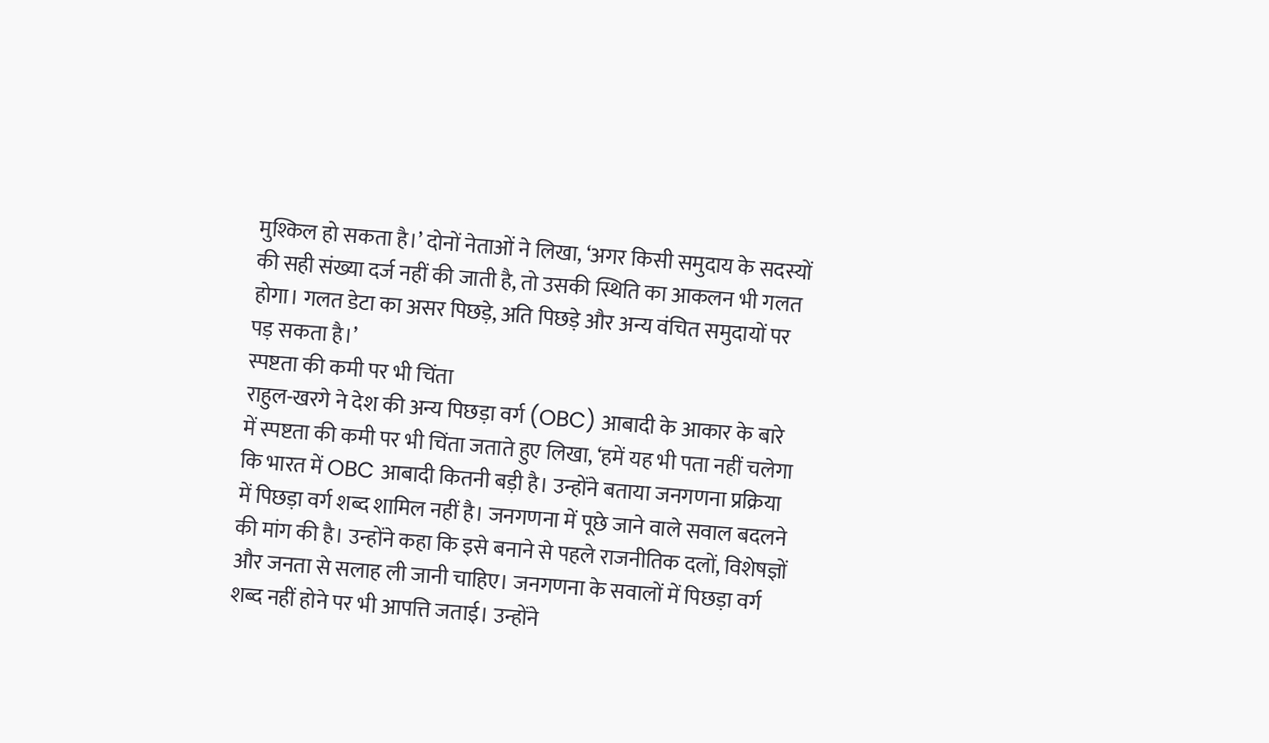मुश्किल हो सकता है।’ दोनों नेताओं ने लिखा, ‘अगर किसी समुदाय के सदस्यों की सही संख्या दर्ज नहीं की जाती है, तो उसकी स्थिति का आकलन भी गलत होगा। गलत डेटा का असर पिछड़े, अति पिछड़े और अन्य वंचित समुदायों पर पड़ सकता है।’
स्पष्टता की कमी पर भी चिंता
राहुल-खरगे ने देश की अन्य पिछड़ा वर्ग (OBC) आबादी के आकार के बारे में स्पष्टता की कमी पर भी चिंता जताते हुए लिखा, ‘हमें यह भी पता नहीं चलेगा कि भारत में OBC आबादी कितनी बड़ी है। उन्होंने बताया जनगणना प्रक्रिया में पिछड़ा वर्ग शब्द शामिल नहीं है। जनगणना में पूछे जाने वाले सवाल बदलने की मांग की है। उन्होंने कहा कि इसे बनाने से पहले राजनीतिक दलों, विशेषज्ञों और जनता से सलाह ली जानी चाहिए। जनगणना के सवालों में पिछड़ा वर्ग शब्द नहीं होने पर भी आपत्ति जताई। उन्होंने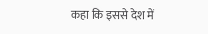कहा कि इससे देश में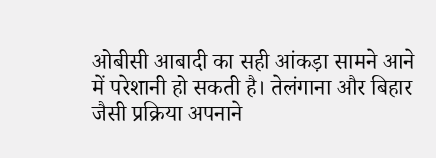ओबीसी आबादी का सही आंकड़ा सामने आने में परेशानी हो सकती है। तेलंगाना और बिहार जैसी प्रक्रिया अपनाने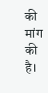की मांग की है।